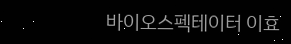바이오스펙테이터 이효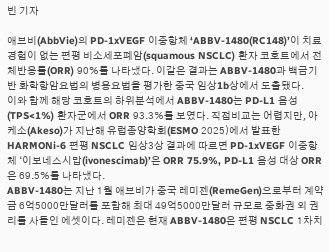빈 기자

애브비(AbbVie)의 PD-1xVEGF 이중항체 ‘ABBV-1480(RC148)’이 치료경험이 없는 편평 비소세포폐암(squamous NSCLC) 환자 코호트에서 전체반응률(ORR) 90%를 나타냈다. 이같은 결과는 ABBV-1480과 백금기반 화학항암요법의 병용요법을 평가한 중국 임상1b상에서 도출됐다.
이와 함께 해당 코호트의 하위분석에서 ABBV-1480는 PD-L1 음성(TPS<1%) 환자군에서 ORR 93.3%를 보였다. 직접비교는 어렵지만, 아케소(Akeso)가 지난해 유럽종양학회(ESMO 2025)에서 발표한 HARMONi-6 편평 NSCLC 임상3상 결과에 따르면 PD-1xVEGF 이중항체 ‘이보네스시맙(ivonescimab)’은 ORR 75.9%, PD-L1 음성 대상 ORR은 69.5%를 나타냈다.
ABBV-1480는 지난 1월 애브비가 중국 레미젠(RemeGen)으로부터 계약금 6억5000만달러를 포함해 최대 49억5000만달러 규모로 중화권 외 권리를 사들인 에셋이다. 레미젠은 현재 ABBV-1480은 편평 NSCLC 1차치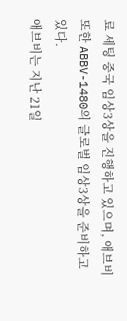료 세팅 중국 임상3상을 진행하고 있으며, 애브비 또한 ABBV-1480의 글로벌 임상3상을 준비하고 있다.
애브비는 지난 21일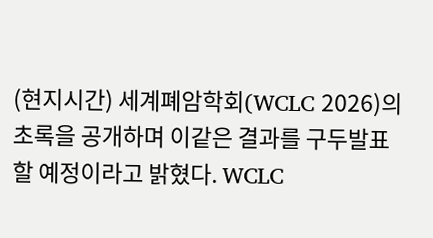(현지시간) 세계폐암학회(WCLC 2026)의 초록을 공개하며 이같은 결과를 구두발표할 예정이라고 밝혔다. WCLC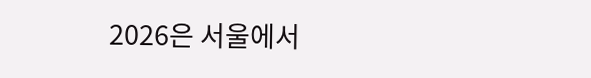2026은 서울에서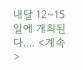내달 12~15일에 개최된다.... <계속>